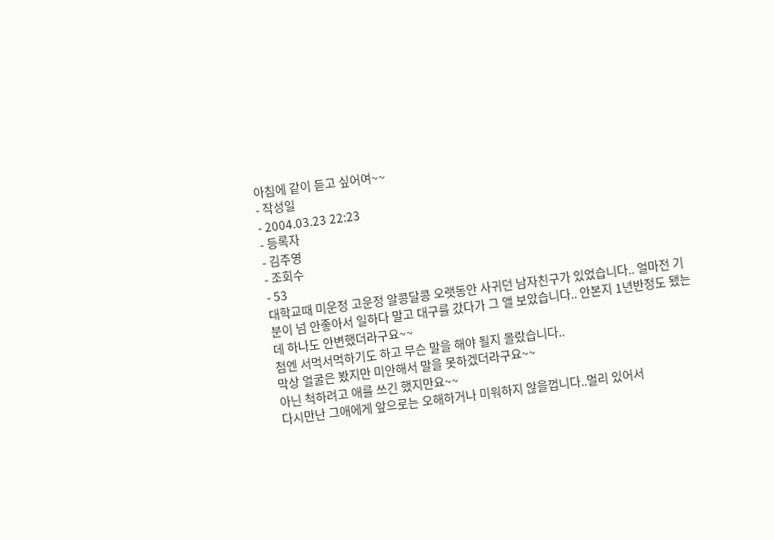아침에 같이 듣고 싶어여~~
- 작성일
- 2004.03.23 22:23
- 등록자
- 김주영
- 조회수
- 53
대학교때 미운정 고운정 알콩달콩 오랫동안 사귀던 남자친구가 있었습니다.. 얼마전 기분이 넘 안좋아서 일하다 말고 대구를 갔다가 그 앨 보았습니다.. 안본지 1년반정도 됐는데 하나도 안변했더라구요~~
첨엔 서먹서먹하기도 하고 무슨 말을 해야 될지 몰랐습니다..
막상 얼굴은 봤지만 미안해서 말을 못하겠더라구요~~
아닌 척하려고 애를 쓰긴 했지만요~~
다시만난 그애에게 앞으로는 오해하거나 미워하지 않을껍니다..멀리 있어서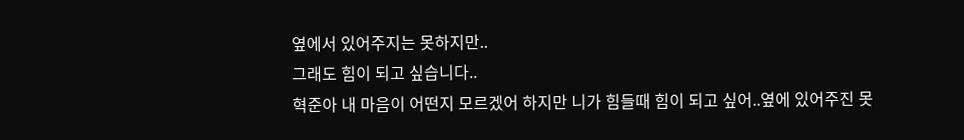옆에서 있어주지는 못하지만..
그래도 힘이 되고 싶습니다..
혁준아 내 마음이 어떤지 모르겠어 하지만 니가 힘들때 힘이 되고 싶어..옆에 있어주진 못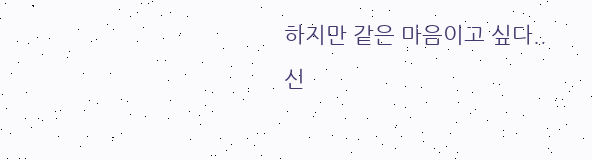하지만 같은 마음이고 싶다..
신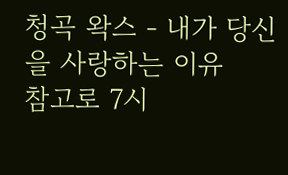청곡 왁스 - 내가 당신을 사랑하는 이유
참고로 7시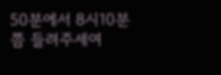50분에서 8시10분쯤 들려주세여